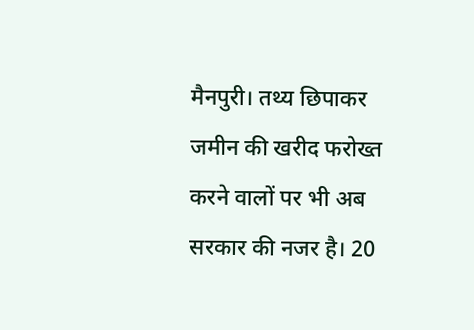मैनपुरी। तथ्य छिपाकर जमीन की खरीद फरोख्त करने वालों पर भी अब सरकार की नजर है। 20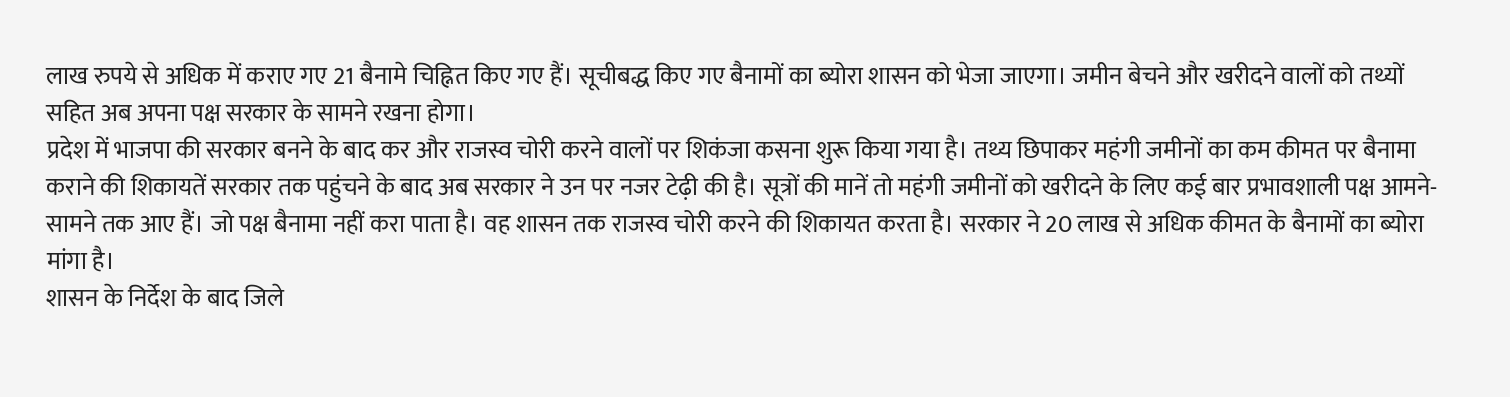लाख रुपये से अधिक में कराए गए 21 बैनामे चिह्नित किए गए हैं। सूचीबद्ध किए गए बैनामों का ब्योरा शासन को भेजा जाएगा। जमीन बेचने और खरीदने वालों को तथ्यों सहित अब अपना पक्ष सरकार के सामने रखना होगा।
प्रदेश में भाजपा की सरकार बनने के बाद कर और राजस्व चोरी करने वालों पर शिकंजा कसना शुरू किया गया है। तथ्य छिपाकर महंगी जमीनों का कम कीमत पर बैनामा कराने की शिकायतें सरकार तक पहुंचने के बाद अब सरकार ने उन पर नजर टेढ़ी की है। सूत्रों की मानें तो महंगी जमीनों को खरीदने के लिए कई बार प्रभावशाली पक्ष आमने-सामने तक आए हैं। जो पक्ष बैनामा नहीं करा पाता है। वह शासन तक राजस्व चोरी करने की शिकायत करता है। सरकार ने 20 लाख से अधिक कीमत के बैनामों का ब्योरा मांगा है।
शासन के निर्देश के बाद जिले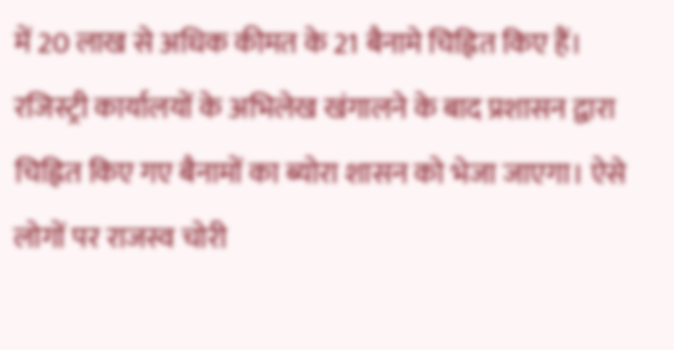में 20 लाख से अधिक कीमत के 21 बैनामे चिह्नित किए हैं। रजिस्ट्री कार्यालयों के अभिलेख खंगालने के बाद प्रशासन द्वारा चिह्नित किए गए बैनामों का ब्योरा शासन को भेजा जाएगा। ऐसे लोगों पर राजस्व चोरी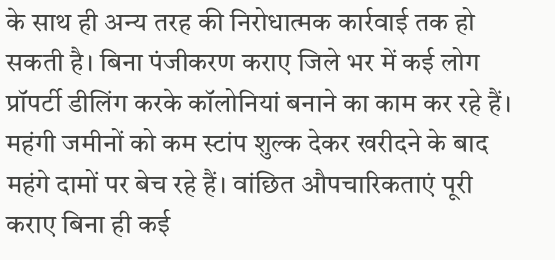के साथ ही अन्य तरह की निरोधात्मक कार्रवाई तक हो सकती है। बिना पंजीकरण कराए जिले भर में कई लोग प्रॉपर्टी डीलिंग करके कॉलोनियां बनाने का काम कर रहे हैं। महंगी जमीनों को कम स्टांप शुल्क देकर खरीदने के बाद महंगे दामों पर बेच रहे हैं। वांछित औपचारिकताएं पूरी कराए बिना ही कई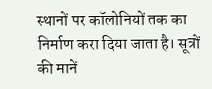स्थानों पर कॉलोनियों तक का निर्माण करा दिया जाता है। सूत्रों की मानें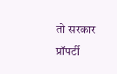तो सरकार प्रॉपर्टी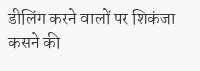डीलिंग करने वालों पर शिकंजा कसने की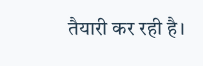तैयारी कर रही है।